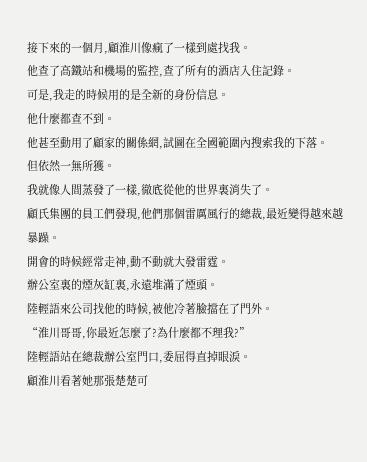接下來的一個月,顧淮川像瘋了一樣到處找我。
他查了高鐵站和機場的監控,查了所有的酒店入住記錄。
可是,我走的時候用的是全新的身份信息。
他什麼都查不到。
他甚至動用了顧家的關係網,試圖在全國範圍內搜索我的下落。
但依然一無所獲。
我就像人間蒸發了一樣,徹底從他的世界裏消失了。
顧氏集團的員工們發現,他們那個雷厲風行的總裁,最近變得越來越暴躁。
開會的時候經常走神,動不動就大發雷霆。
辦公室裏的煙灰缸裏,永遠堆滿了煙頭。
陸輕語來公司找他的時候,被他冷著臉擋在了門外。
“淮川哥哥,你最近怎麼了?為什麼都不理我?”
陸輕語站在總裁辦公室門口,委屈得直掉眼淚。
顧淮川看著她那張楚楚可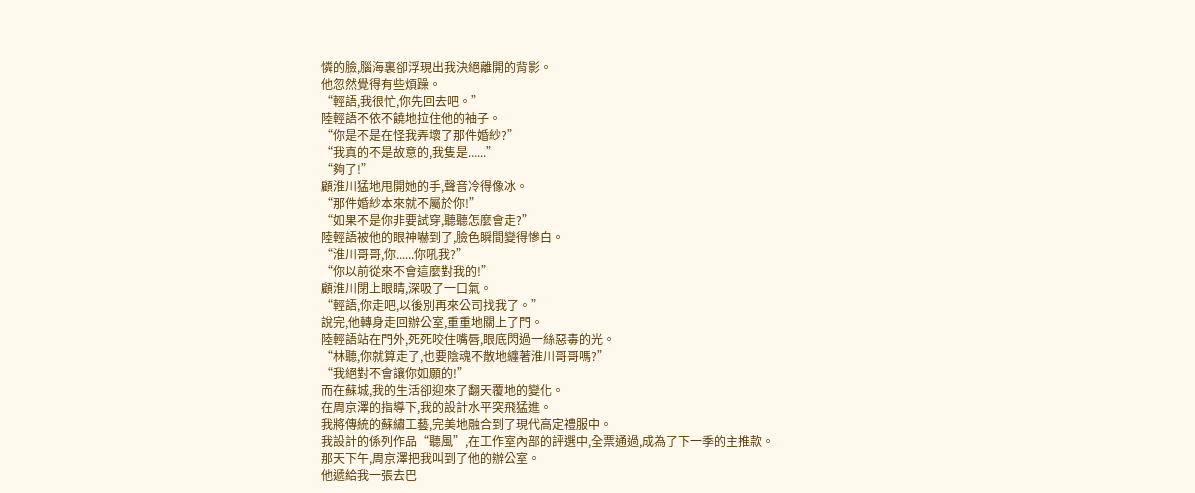憐的臉,腦海裏卻浮現出我決絕離開的背影。
他忽然覺得有些煩躁。
“輕語,我很忙,你先回去吧。”
陸輕語不依不饒地拉住他的袖子。
“你是不是在怪我弄壞了那件婚紗?”
“我真的不是故意的,我隻是......”
“夠了!”
顧淮川猛地甩開她的手,聲音冷得像冰。
“那件婚紗本來就不屬於你!”
“如果不是你非要試穿,聽聽怎麼會走?”
陸輕語被他的眼神嚇到了,臉色瞬間變得慘白。
“淮川哥哥,你......你吼我?”
“你以前從來不會這麼對我的!”
顧淮川閉上眼睛,深吸了一口氣。
“輕語,你走吧,以後別再來公司找我了。”
說完,他轉身走回辦公室,重重地關上了門。
陸輕語站在門外,死死咬住嘴唇,眼底閃過一絲惡毒的光。
“林聽,你就算走了,也要陰魂不散地纏著淮川哥哥嗎?”
“我絕對不會讓你如願的!”
而在蘇城,我的生活卻迎來了翻天覆地的變化。
在周京澤的指導下,我的設計水平突飛猛進。
我將傳統的蘇繡工藝,完美地融合到了現代高定禮服中。
我設計的係列作品“聽風”,在工作室內部的評選中,全票通過,成為了下一季的主推款。
那天下午,周京澤把我叫到了他的辦公室。
他遞給我一張去巴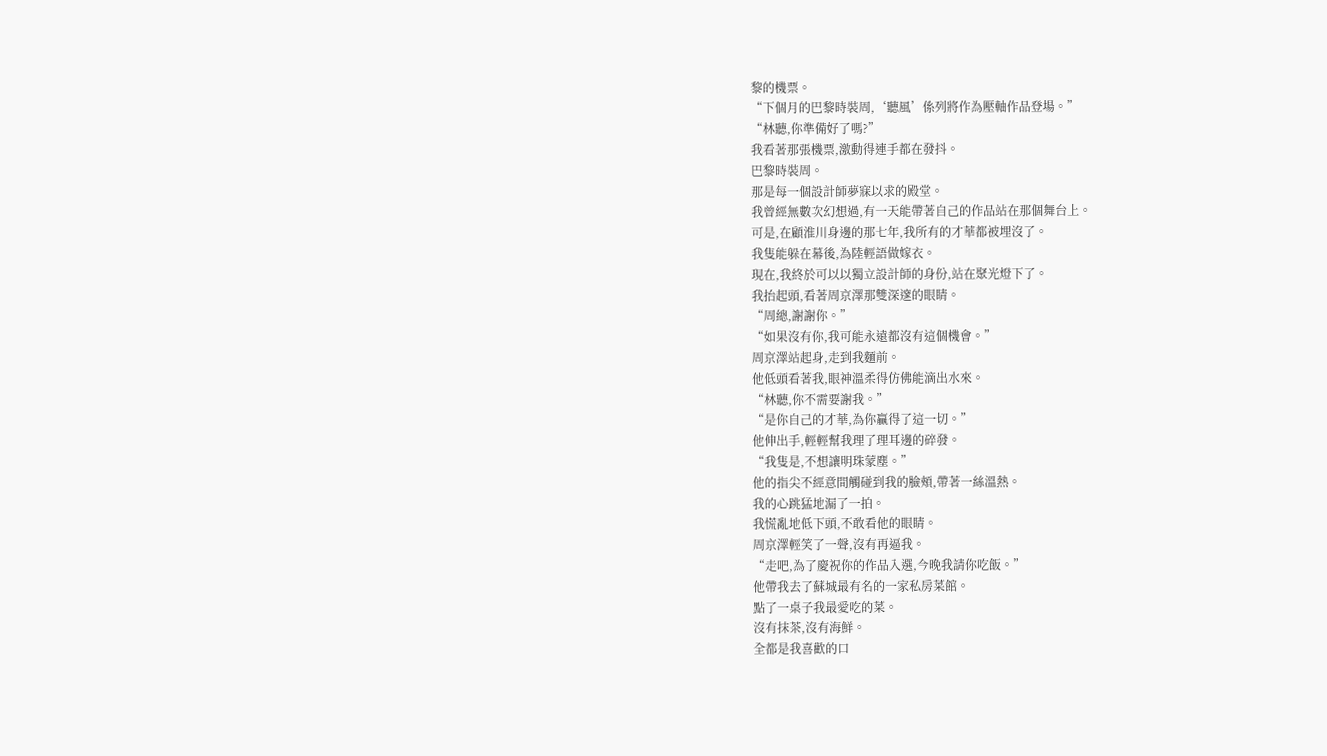黎的機票。
“下個月的巴黎時裝周,‘聽風’係列將作為壓軸作品登場。”
“林聽,你準備好了嗎?”
我看著那張機票,激動得連手都在發抖。
巴黎時裝周。
那是每一個設計師夢寐以求的殿堂。
我曾經無數次幻想過,有一天能帶著自己的作品站在那個舞台上。
可是,在顧淮川身邊的那七年,我所有的才華都被埋沒了。
我隻能躲在幕後,為陸輕語做嫁衣。
現在,我終於可以以獨立設計師的身份,站在聚光燈下了。
我抬起頭,看著周京澤那雙深邃的眼睛。
“周總,謝謝你。”
“如果沒有你,我可能永遠都沒有這個機會。”
周京澤站起身,走到我麵前。
他低頭看著我,眼神溫柔得仿佛能滴出水來。
“林聽,你不需要謝我。”
“是你自己的才華,為你贏得了這一切。”
他伸出手,輕輕幫我理了理耳邊的碎發。
“我隻是,不想讓明珠蒙塵。”
他的指尖不經意間觸碰到我的臉頰,帶著一絲溫熱。
我的心跳猛地漏了一拍。
我慌亂地低下頭,不敢看他的眼睛。
周京澤輕笑了一聲,沒有再逼我。
“走吧,為了慶祝你的作品入選,今晚我請你吃飯。”
他帶我去了蘇城最有名的一家私房菜館。
點了一桌子我最愛吃的菜。
沒有抹茶,沒有海鮮。
全都是我喜歡的口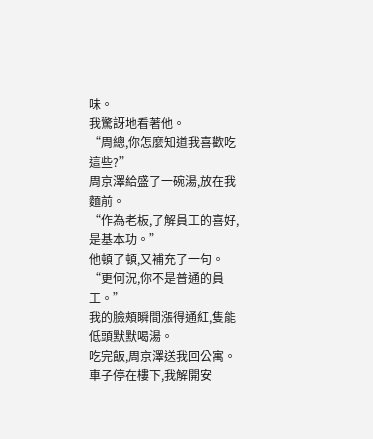味。
我驚訝地看著他。
“周總,你怎麼知道我喜歡吃這些?”
周京澤給盛了一碗湯,放在我麵前。
“作為老板,了解員工的喜好,是基本功。”
他頓了頓,又補充了一句。
“更何況,你不是普通的員工。”
我的臉頰瞬間漲得通紅,隻能低頭默默喝湯。
吃完飯,周京澤送我回公寓。
車子停在樓下,我解開安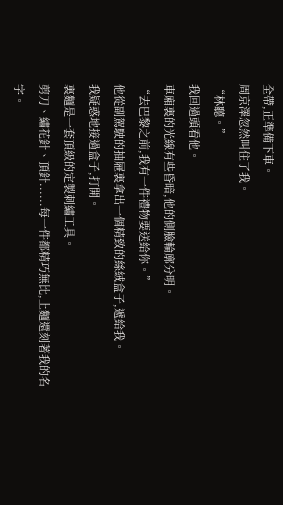全帶,正準備下車。
周京澤忽然叫住了我。
“林聽。”
我回過頭看他。
車廂裏的光線有些昏暗,他的側臉輪廓分明。
“去巴黎之前,我有一件禮物要送給你。”
他從副駕駛的抽屜裏拿出一個精致的絲絨盒子,遞給我。
我疑惑地接過盒子,打開。
裏麵是一套頂級的定製刺繡工具。
剪刀、繡花針、頂針......每一件都精巧無比,上麵還刻著我的名字。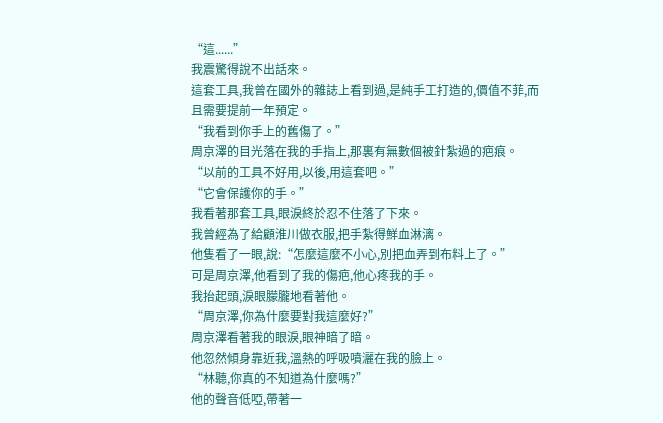“這......”
我震驚得說不出話來。
這套工具,我曾在國外的雜誌上看到過,是純手工打造的,價值不菲,而且需要提前一年預定。
“我看到你手上的舊傷了。”
周京澤的目光落在我的手指上,那裏有無數個被針紮過的疤痕。
“以前的工具不好用,以後,用這套吧。”
“它會保護你的手。”
我看著那套工具,眼淚終於忍不住落了下來。
我曾經為了給顧淮川做衣服,把手紮得鮮血淋漓。
他隻看了一眼,說:“怎麼這麼不小心,別把血弄到布料上了。”
可是周京澤,他看到了我的傷疤,他心疼我的手。
我抬起頭,淚眼朦朧地看著他。
“周京澤,你為什麼要對我這麼好?”
周京澤看著我的眼淚,眼神暗了暗。
他忽然傾身靠近我,溫熱的呼吸噴灑在我的臉上。
“林聽,你真的不知道為什麼嗎?”
他的聲音低啞,帶著一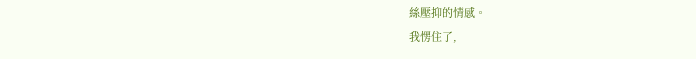絲壓抑的情感。
我愣住了,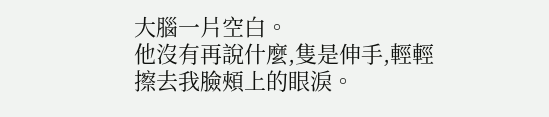大腦一片空白。
他沒有再說什麼,隻是伸手,輕輕擦去我臉頰上的眼淚。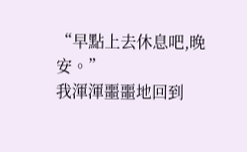“早點上去休息吧,晚安。”
我渾渾噩噩地回到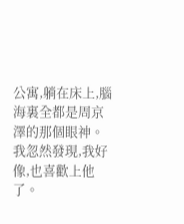公寓,躺在床上,腦海裏全都是周京澤的那個眼神。
我忽然發現,我好像,也喜歡上他了。